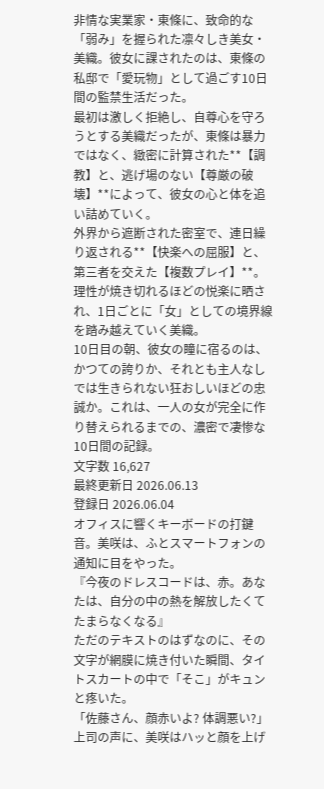非情な実業家・東條に、致命的な「弱み」を握られた凛々しき美女・美織。彼女に課されたのは、東條の私邸で「愛玩物」として過ごす10日間の監禁生活だった。
最初は激しく拒絶し、自尊心を守ろうとする美織だったが、東條は暴力ではなく、緻密に計算された**【調教】と、逃げ場のない【尊厳の破壊】**によって、彼女の心と体を追い詰めていく。
外界から遮断された密室で、連日繰り返される**【快楽への屈服】と、第三者を交えた【複数プレイ】**。理性が焼き切れるほどの悦楽に晒され、1日ごとに「女」としての境界線を踏み越えていく美織。
10日目の朝、彼女の瞳に宿るのは、かつての誇りか、それとも主人なしでは生きられない狂おしいほどの忠誠か。これは、一人の女が完全に作り替えられるまでの、濃密で凄惨な10日間の記録。
文字数 16,627
最終更新日 2026.06.13
登録日 2026.06.04
オフィスに響くキーボードの打鍵音。美咲は、ふとスマートフォンの通知に目をやった。
『今夜のドレスコードは、赤。あなたは、自分の中の熱を解放したくてたまらなくなる』
ただのテキストのはずなのに、その文字が網膜に焼き付いた瞬間、タイトスカートの中で「そこ」がキュンと疼いた。
「佐藤さん、顔赤いよ? 体調悪い?」
上司の声に、美咲はハッと顔を上げ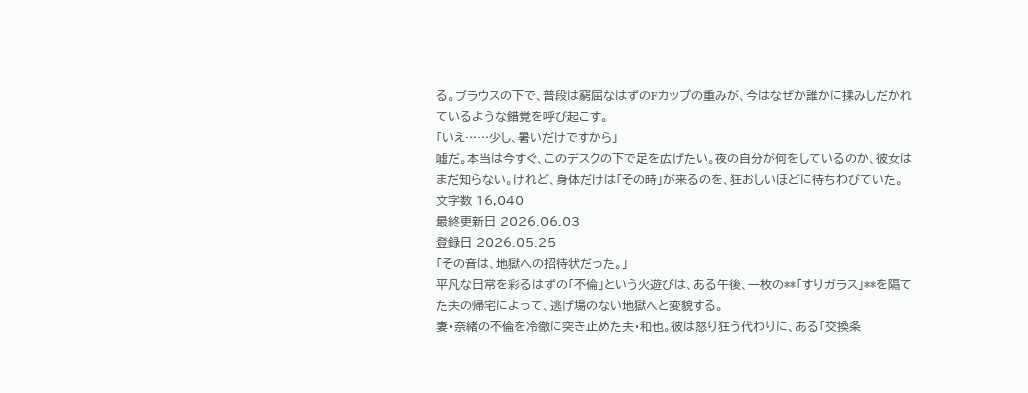る。ブラウスの下で、普段は窮屈なはずのFカップの重みが、今はなぜか誰かに揉みしだかれているような錯覚を呼び起こす。
「いえ……少し、暑いだけですから」
嘘だ。本当は今すぐ、このデスクの下で足を広げたい。夜の自分が何をしているのか、彼女はまだ知らない。けれど、身体だけは「その時」が来るのを、狂おしいほどに待ちわびていた。
文字数 16,040
最終更新日 2026.06.03
登録日 2026.05.25
「その音は、地獄への招待状だった。」
平凡な日常を彩るはずの「不倫」という火遊びは、ある午後、一枚の**「すりガラス」**を隔てた夫の帰宅によって、逃げ場のない地獄へと変貌する。
妻・奈緒の不倫を冷徹に突き止めた夫・和也。彼は怒り狂う代わりに、ある「交換条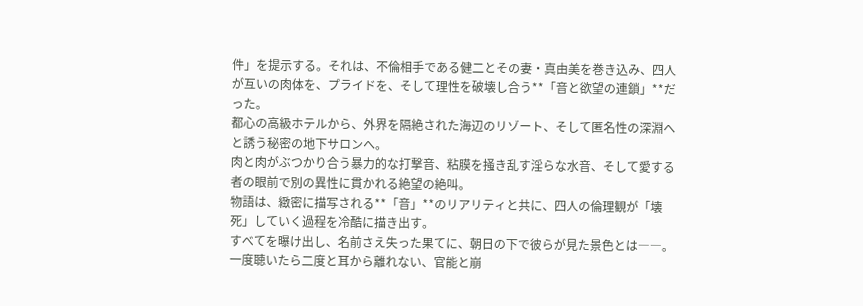件」を提示する。それは、不倫相手である健二とその妻・真由美を巻き込み、四人が互いの肉体を、プライドを、そして理性を破壊し合う**「音と欲望の連鎖」**だった。
都心の高級ホテルから、外界を隔絶された海辺のリゾート、そして匿名性の深淵へと誘う秘密の地下サロンへ。
肉と肉がぶつかり合う暴力的な打撃音、粘膜を掻き乱す淫らな水音、そして愛する者の眼前で別の異性に貫かれる絶望の絶叫。
物語は、緻密に描写される**「音」**のリアリティと共に、四人の倫理観が「壊死」していく過程を冷酷に描き出す。
すべてを曝け出し、名前さえ失った果てに、朝日の下で彼らが見た景色とは――。
一度聴いたら二度と耳から離れない、官能と崩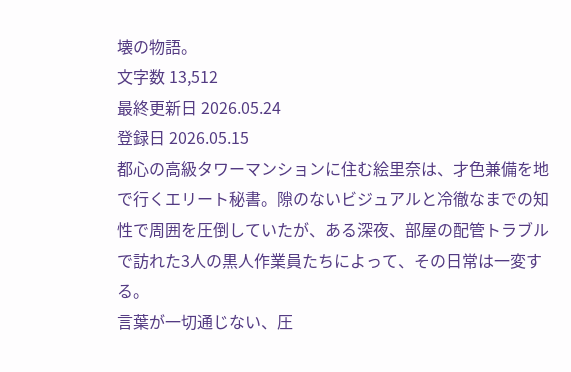壊の物語。
文字数 13,512
最終更新日 2026.05.24
登録日 2026.05.15
都心の高級タワーマンションに住む絵里奈は、才色兼備を地で行くエリート秘書。隙のないビジュアルと冷徹なまでの知性で周囲を圧倒していたが、ある深夜、部屋の配管トラブルで訪れた3人の黒人作業員たちによって、その日常は一変する。
言葉が一切通じない、圧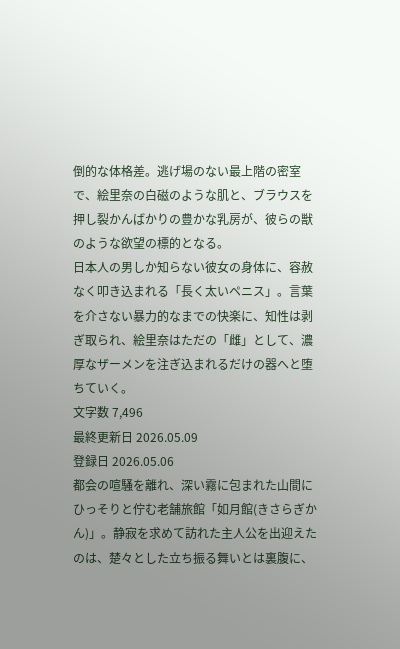倒的な体格差。逃げ場のない最上階の密室で、絵里奈の白磁のような肌と、ブラウスを押し裂かんばかりの豊かな乳房が、彼らの獣のような欲望の標的となる。
日本人の男しか知らない彼女の身体に、容赦なく叩き込まれる「長く太いペニス」。言葉を介さない暴力的なまでの快楽に、知性は剥ぎ取られ、絵里奈はただの「雌」として、濃厚なザーメンを注ぎ込まれるだけの器へと堕ちていく。
文字数 7,496
最終更新日 2026.05.09
登録日 2026.05.06
都会の喧騒を離れ、深い霧に包まれた山間にひっそりと佇む老舗旅館「如月館(きさらぎかん)」。静寂を求めて訪れた主人公を出迎えたのは、楚々とした立ち振る舞いとは裏腹に、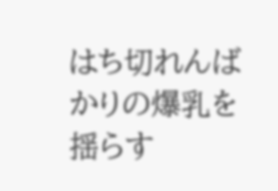はち切れんばかりの爆乳を揺らす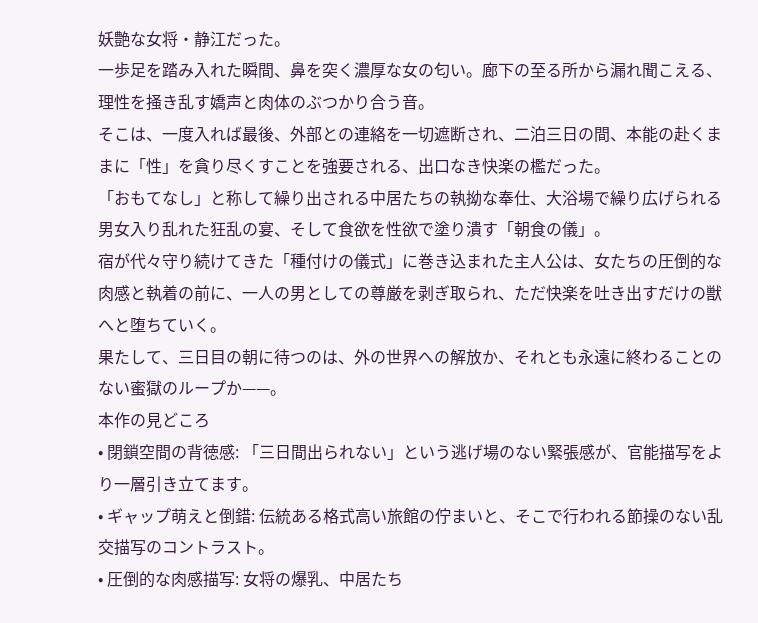妖艶な女将・静江だった。
一歩足を踏み入れた瞬間、鼻を突く濃厚な女の匂い。廊下の至る所から漏れ聞こえる、理性を掻き乱す嬌声と肉体のぶつかり合う音。
そこは、一度入れば最後、外部との連絡を一切遮断され、二泊三日の間、本能の赴くままに「性」を貪り尽くすことを強要される、出口なき快楽の檻だった。
「おもてなし」と称して繰り出される中居たちの執拗な奉仕、大浴場で繰り広げられる男女入り乱れた狂乱の宴、そして食欲を性欲で塗り潰す「朝食の儀」。
宿が代々守り続けてきた「種付けの儀式」に巻き込まれた主人公は、女たちの圧倒的な肉感と執着の前に、一人の男としての尊厳を剥ぎ取られ、ただ快楽を吐き出すだけの獣へと堕ちていく。
果たして、三日目の朝に待つのは、外の世界への解放か、それとも永遠に終わることのない蜜獄のループか——。
本作の見どころ
• 閉鎖空間の背徳感: 「三日間出られない」という逃げ場のない緊張感が、官能描写をより一層引き立てます。
• ギャップ萌えと倒錯: 伝統ある格式高い旅館の佇まいと、そこで行われる節操のない乱交描写のコントラスト。
• 圧倒的な肉感描写: 女将の爆乳、中居たち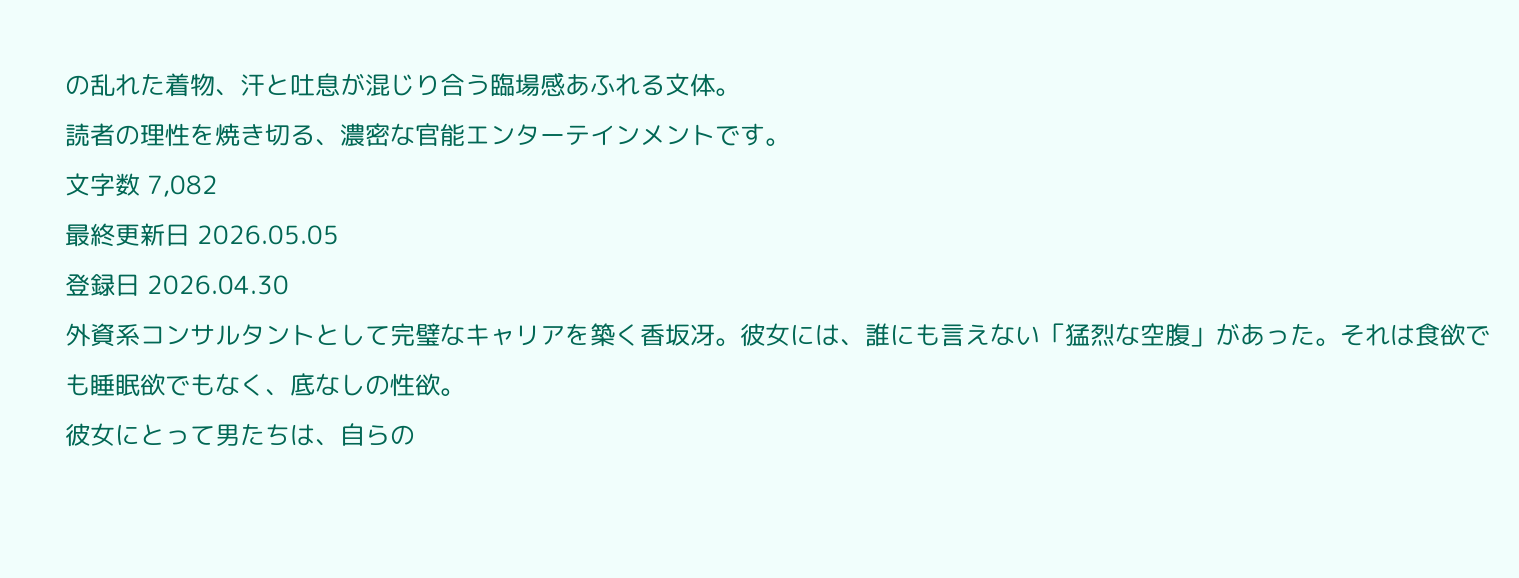の乱れた着物、汗と吐息が混じり合う臨場感あふれる文体。
読者の理性を焼き切る、濃密な官能エンターテインメントです。
文字数 7,082
最終更新日 2026.05.05
登録日 2026.04.30
外資系コンサルタントとして完璧なキャリアを築く香坂冴。彼女には、誰にも言えない「猛烈な空腹」があった。それは食欲でも睡眠欲でもなく、底なしの性欲。
彼女にとって男たちは、自らの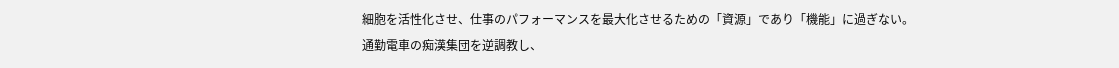細胞を活性化させ、仕事のパフォーマンスを最大化させるための「資源」であり「機能」に過ぎない。
通勤電車の痴漢集団を逆調教し、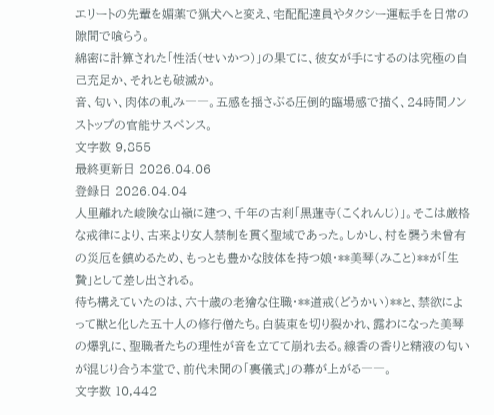エリートの先輩を媚薬で猟犬へと変え、宅配配達員やタクシー運転手を日常の隙間で喰らう。
綿密に計算された「性活(せいかつ)」の果てに、彼女が手にするのは究極の自己充足か、それとも破滅か。
音、匂い、肉体の軋み――。五感を揺さぶる圧倒的臨場感で描く、24時間ノンストップの官能サスペンス。
文字数 9,855
最終更新日 2026.04.06
登録日 2026.04.04
人里離れた峻険な山嶺に建つ、千年の古刹「黒蓮寺(こくれんじ)」。そこは厳格な戒律により、古来より女人禁制を貫く聖域であった。しかし、村を襲う未曾有の災厄を鎮めるため、もっとも豊かな肢体を持つ娘・**美琴(みこと)**が「生贄」として差し出される。
待ち構えていたのは、六十歳の老獪な住職・**道戒(どうかい)**と、禁欲によって獣と化した五十人の修行僧たち。白装束を切り裂かれ、露わになった美琴の爆乳に、聖職者たちの理性が音を立てて崩れ去る。線香の香りと精液の匂いが混じり合う本堂で、前代未聞の「裏儀式」の幕が上がる――。
文字数 10,442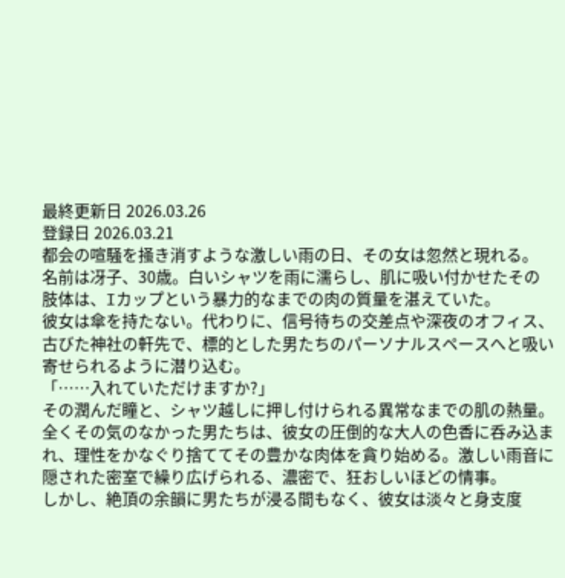最終更新日 2026.03.26
登録日 2026.03.21
都会の喧騒を掻き消すような激しい雨の日、その女は忽然と現れる。
名前は冴子、30歳。白いシャツを雨に濡らし、肌に吸い付かせたその肢体は、Iカップという暴力的なまでの肉の質量を湛えていた。
彼女は傘を持たない。代わりに、信号待ちの交差点や深夜のオフィス、古びた神社の軒先で、標的とした男たちのパーソナルスペースへと吸い寄せられるように潜り込む。
「……入れていただけますか?」
その潤んだ瞳と、シャツ越しに押し付けられる異常なまでの肌の熱量。全くその気のなかった男たちは、彼女の圧倒的な大人の色香に呑み込まれ、理性をかなぐり捨ててその豊かな肉体を貪り始める。激しい雨音に隠された密室で繰り広げられる、濃密で、狂おしいほどの情事。
しかし、絶頂の余韻に男たちが浸る間もなく、彼女は淡々と身支度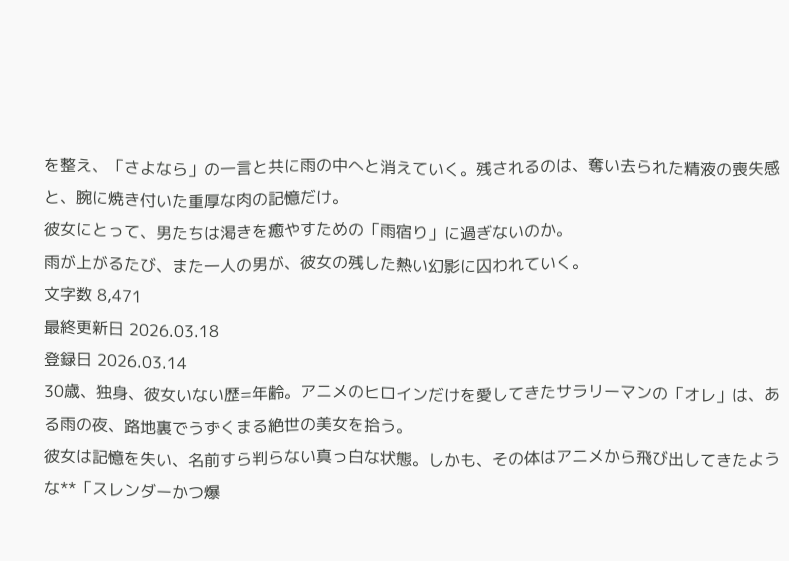を整え、「さよなら」の一言と共に雨の中へと消えていく。残されるのは、奪い去られた精液の喪失感と、腕に焼き付いた重厚な肉の記憶だけ。
彼女にとって、男たちは渇きを癒やすための「雨宿り」に過ぎないのか。
雨が上がるたび、また一人の男が、彼女の残した熱い幻影に囚われていく。
文字数 8,471
最終更新日 2026.03.18
登録日 2026.03.14
30歳、独身、彼女いない歴=年齢。アニメのヒロインだけを愛してきたサラリーマンの「オレ」は、ある雨の夜、路地裏でうずくまる絶世の美女を拾う。
彼女は記憶を失い、名前すら判らない真っ白な状態。しかも、その体はアニメから飛び出してきたような**「スレンダーかつ爆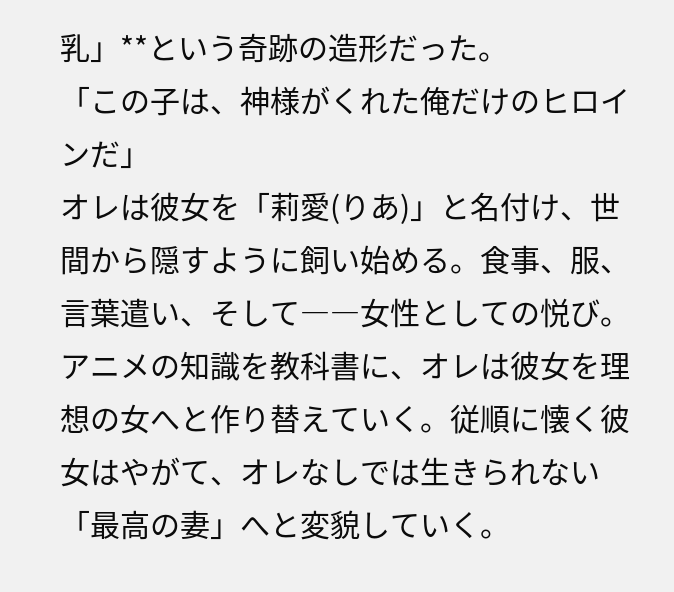乳」**という奇跡の造形だった。
「この子は、神様がくれた俺だけのヒロインだ」
オレは彼女を「莉愛(りあ)」と名付け、世間から隠すように飼い始める。食事、服、言葉遣い、そして――女性としての悦び。アニメの知識を教科書に、オレは彼女を理想の女へと作り替えていく。従順に懐く彼女はやがて、オレなしでは生きられない「最高の妻」へと変貌していく。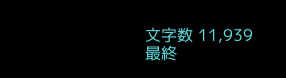文字数 11,939
最終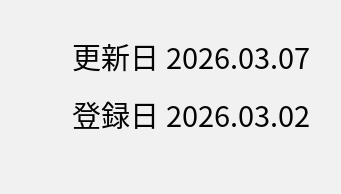更新日 2026.03.07
登録日 2026.03.02